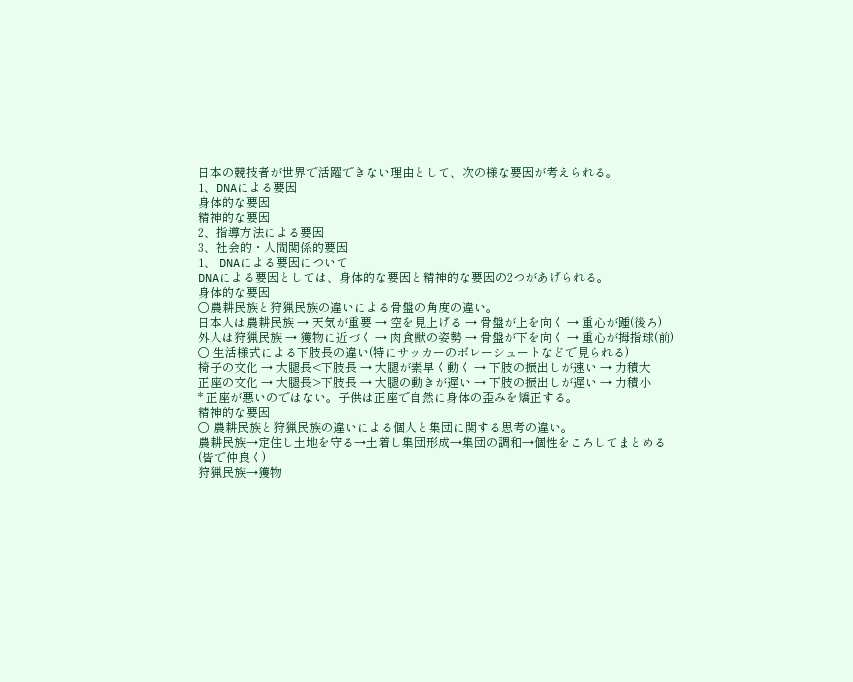日本の競技者が世界で活躍できない理由として、次の様な要因が考えられる。
1、DNAによる要因
身体的な要因
精神的な要因
2、指導方法による要因
3、社会的・人間関係的要因
1、 DNAによる要因について
DNAによる要因としては、身体的な要因と精神的な要因の2つがあげられる。
身体的な要因
○農耕民族と狩猟民族の違いによる骨盤の角度の違い。
日本人は農耕民族 → 天気が重要 → 空を見上げる → 骨盤が上を向く → 重心が踵(後ろ)
外人は狩猟民族 → 獲物に近づく → 肉食獣の姿勢 → 骨盤が下を向く → 重心が拇指球(前)
○ 生活様式による下肢長の違い(特にサッカーのボレーシュートなどで見られる)
椅子の文化 → 大腿長<下肢長 → 大腿が素早く動く → 下肢の振出しが速い → 力積大
正座の文化 → 大腿長>下肢長 → 大腿の動きが遅い → 下肢の振出しが遅い → 力積小
* 正座が悪いのではない。子供は正座で自然に身体の歪みを矯正する。
精神的な要因
○ 農耕民族と狩猟民族の違いによる個人と集団に関する思考の違い。
農耕民族→定住し土地を守る→土着し集団形成→集団の調和→個性をころしてまとめる
(皆で仲良く)
狩猟民族→獲物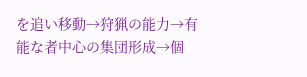を追い移動→狩猟の能力→有能な者中心の集団形成→個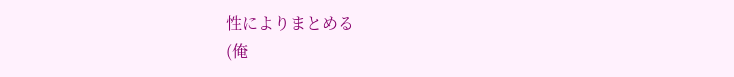性によりまとめる
(俺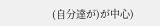(自分達が)が中心)